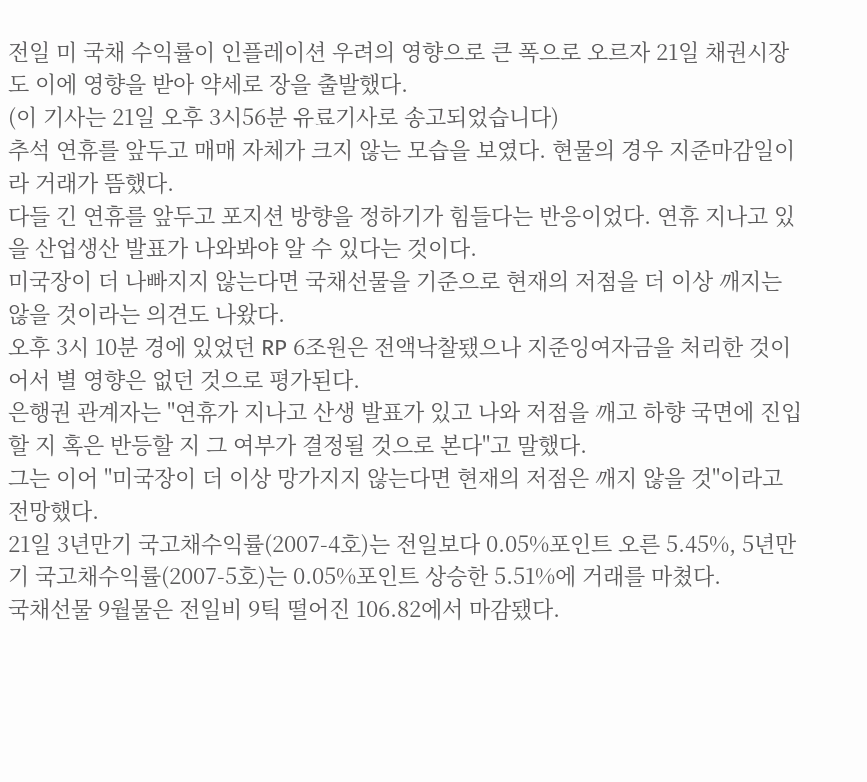전일 미 국채 수익률이 인플레이션 우려의 영향으로 큰 폭으로 오르자 21일 채권시장도 이에 영향을 받아 약세로 장을 출발했다.
(이 기사는 21일 오후 3시56분 유료기사로 송고되었습니다)
추석 연휴를 앞두고 매매 자체가 크지 않는 모습을 보였다. 현물의 경우 지준마감일이라 거래가 뜸했다.
다들 긴 연휴를 앞두고 포지션 방향을 정하기가 힘들다는 반응이었다. 연휴 지나고 있을 산업생산 발표가 나와봐야 알 수 있다는 것이다.
미국장이 더 나빠지지 않는다면 국채선물을 기준으로 현재의 저점을 더 이상 깨지는 않을 것이라는 의견도 나왔다.
오후 3시 10분 경에 있었던 RP 6조원은 전액낙찰됐으나 지준잉여자금을 처리한 것이어서 별 영향은 없던 것으로 평가된다.
은행권 관계자는 "연휴가 지나고 산생 발표가 있고 나와 저점을 깨고 하향 국면에 진입할 지 혹은 반등할 지 그 여부가 결정될 것으로 본다"고 말했다.
그는 이어 "미국장이 더 이상 망가지지 않는다면 현재의 저점은 깨지 않을 것"이라고 전망했다.
21일 3년만기 국고채수익률(2007-4호)는 전일보다 0.05%포인트 오른 5.45%, 5년만기 국고채수익률(2007-5호)는 0.05%포인트 상승한 5.51%에 거래를 마쳤다.
국채선물 9월물은 전일비 9틱 떨어진 106.82에서 마감됐다.